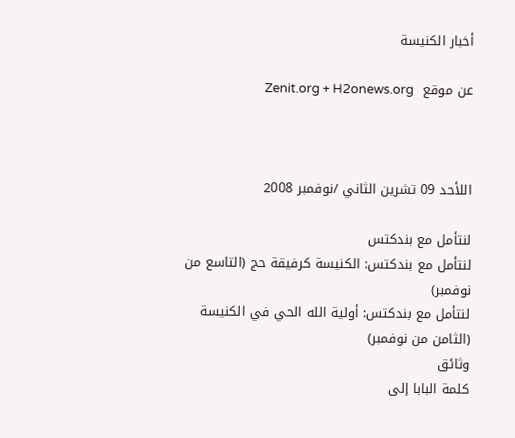أخبار الكنيسة

عن موقع  Zenit.org + H2onews.org



اللأحد 09 تشرين الثاني /نوفمبر 2008

لنتأمل مع بندكتس
لنتأمل مع بندكتس: الكنيسة كرفيقة حج (التاسع من نوفمبر)
لنتأمل مع بندكتس: أولية الله الحي في الكنيسة (الثامن من نوفمبر)
وثائق
كلمة البابا إلى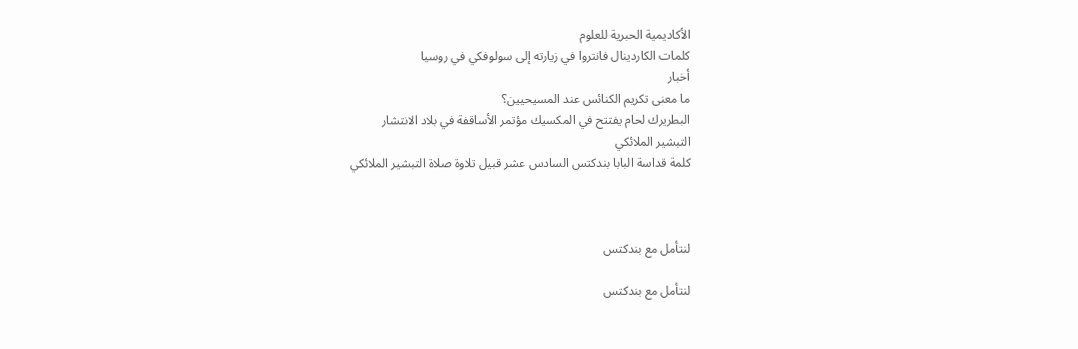الأكاديمية الحبرية للعلوم
كلمات الكاردينال فانتروا في زيارته إلى سولوفكي في روسيا
أخبار
ما معنى تكريم الكنائس عند المسيحيين؟
البطريرك لحام يفتتح في المكسيك مؤتمر الأساقفة في بلاد الانتشار
التبشير الملائكي
كلمة قداسة البابا بندكتس السادس عشر قبيل تلاوة صلاة التبشير الملائكي



لنتأمل مع بندكتس

لنتأمل مع بندكتس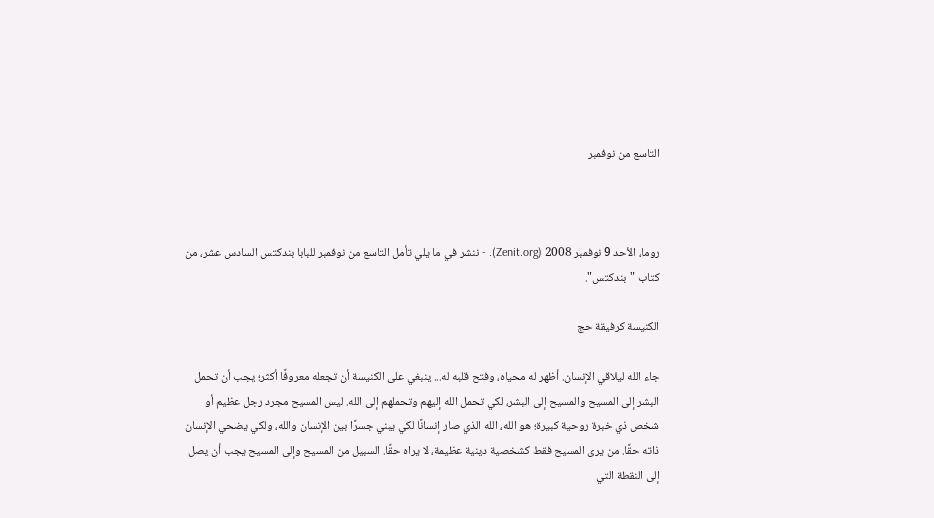التاسع من نوفمبر



روما، الأحد 9 نوفمبر 2008 (Zenit.org). - ننشر في ما يلي تأمل التاسع من نوفمبر للبابا بندكتس السادس عشر، من كتاب "بندكتس".

الكنيسة كرفيقة حج

جاء الله ليلاقي الإنسان. أظهر له محياه، وفتح قلبه له... ينبغي على الكنيسة أن تجعله معروفًا أكثر؛ يجب أن تحمل البشر إلى المسيح والمسيح إلى البشر، لكي تحمل الله إليهم وتحملهم إلى الله. ليس المسيح مجرد رجل عظيم أو شخص ذي خبرة روحية كبيرة؛ هو الله، الله الذي صار إنسانًا لكي يبني جسرًا بين الإنسان والله، ولكي يضحي الإنسان ذاته حقًا. من يرى المسيح فقط كشخصية دينية عظيمة، لا يراه حقًا. السبيل من المسيح وإلى المسيح يجب أن يصل إلى النقطة التي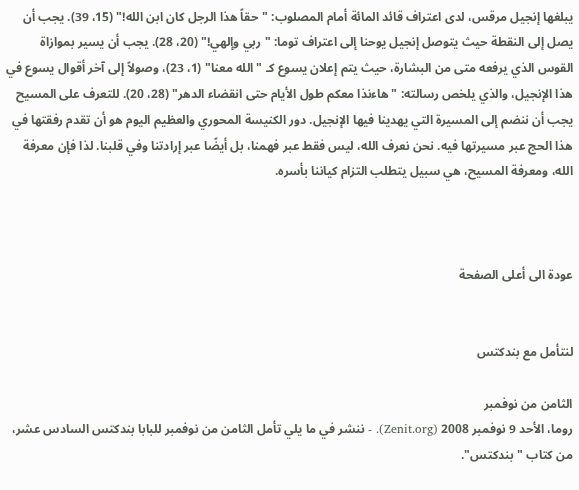يبلغها إنجيل مرقس، لدى اعتراف قائد المائة أمام المصلوب: "حقاً هذا الرجل كان ابن الله!" (15، 39). يجب أن يصل إلى النقطة حيث يتوصل إنجيل يوحنا إلى اعتراف توما: "ربي وإلهي!" (20، 28). يجب أن يسير بموازاة القوس الذي يرفعه متى من البشارة، حيث يتم إعلان يسوع كـ "الله معنا" (1، 23)، وصولاً إلى آخر أقوال يسوع في هذا الإنجيل، والذي يلخص رسالته: "هاءنذا معكم طول الأيام حتى انقضاء الدهر" (28، 20). للتعرف على المسيح يجب أن ننضم إلى المسيرة التي يهدينا فيها الإنجيل. دور الكنيسة المحوري والعظيم اليوم هو أن تقدم رفقتها في هذا الحج عبر مسيرتها فيه. نحن نعرف الله، ليس فقط عبر فهمنا، بل أيضًا عبر إرادتنا وفي قلبنا. لذا فإن معرفة الله، ومعرفة المسيح، هي سبيل يتطلب التزام كياننا بأسره.



عودة الى أعلى الصفحة


لنتأمل مع بندكتس

الثامن من نوفمبر
روما، الأحد 9 نوفمبر 2008 (Zenit.org). - ننشر في ما يلي تأمل الثامن من نوفمبر للبابا بندكتس السادس عشر، من كتاب "بندكتس".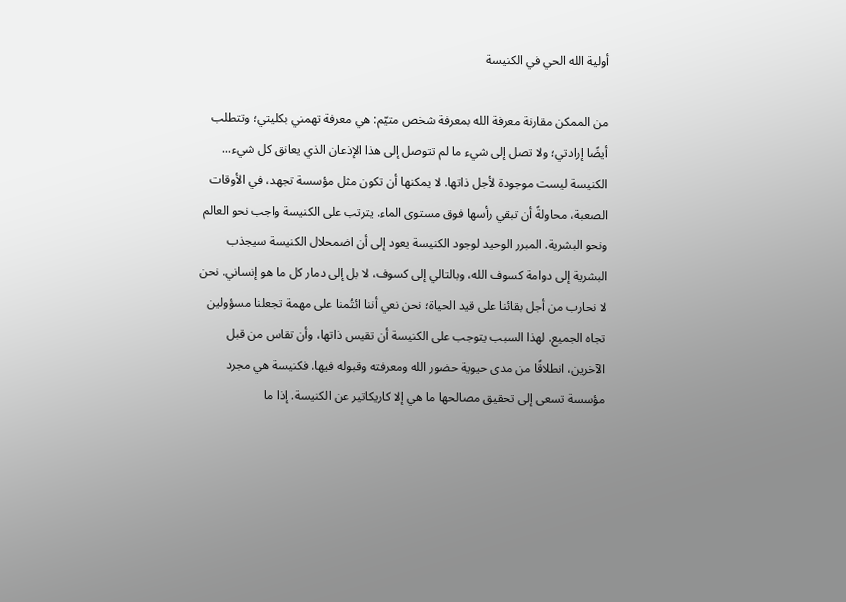أولية الله الحي في الكنيسة

من الممكن مقارنة معرفة الله بمعرفة شخص متيّم: هي معرفة تهمني بكليتي؛ وتتطلب أيضًا إرادتي؛ ولا تصل إلى شيء ما لم تتوصل إلى هذا الإذعان الذي يعانق كل شيء... الكنيسة ليست موجودة لأجل ذاتها. لا يمكنها أن تكون مثل مؤسسة تجهد، في الأوقات الصعبة، محاولةً أن تبقي رأسها فوق مستوى الماء. يترتب على الكنيسة واجب نحو العالم ونحو البشرية. المبرر الوحيد لوجود الكنيسة يعود إلى أن اضمحلال الكنيسة سيجذب البشرية إلى دوامة كسوف الله، وبالتالي إلى كسوف، لا بل إلى دمار كل ما هو إنساني. نحن لا نحارب من أجل بقائنا على قيد الحياة؛ نحن نعي أننا ائتُمنا على مهمة تجعلنا مسؤولين تجاه الجميع. لهذا السبب يتوجب على الكنيسة أن تقيس ذاتها، وأن تقاس من قبل الآخرين، انطلاقًا من مدى حيوية حضور الله ومعرفته وقبوله فيها. فكنيسة هي مجرد مؤسسة تسعى إلى تحقيق مصالحها ما هي إلا كاريكاتير عن الكنيسة. إذا ما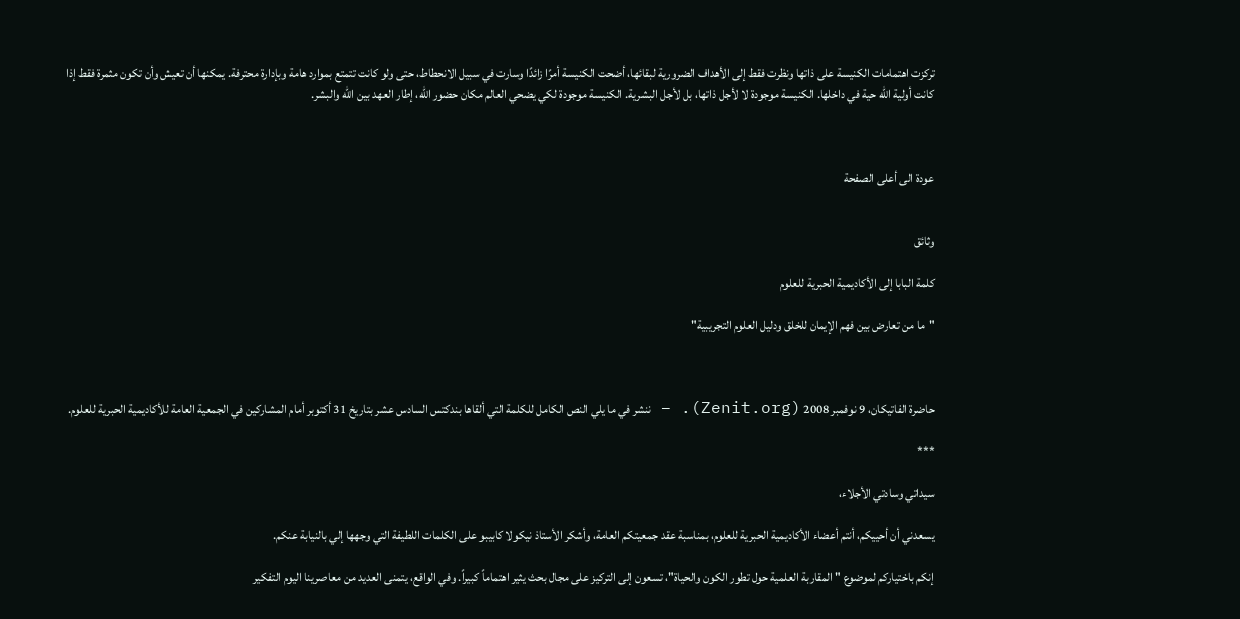تركزت اهتمامات الكنيسة على ذاتها ونظرت فقط إلى الأهداف الضرورية لبقائها، أضحت الكنيسة أمرًا زائدًا وسارت في سبيل الانحطاط، حتى ولو كانت تتمتع بموارد هامة وبإدارة محترفة. يمكنها أن تعيش وأن تكون مثمرة فقط إذا كانت أولية الله حية في داخلها. الكنيسة موجودة لا لأجل ذاتها، بل لأجل البشرية. الكنيسة موجودة لكي يضحي العالم مكان حضور الله، إطار العهد بين الله والبشر.



عودة الى أعلى الصفحة


وثائق

كلمة البابا إلى الأكاديمية الحبرية للعلوم

"ما من تعارض بين فهم الإيمان للخلق ودليل العلوم التجريبية"



حاضرة الفاتيكان، 9 نوفمبر 2008 (Zenit.org). – ننشر في ما يلي النص الكامل للكلمة التي ألقاها بندكتس السادس عشر بتاريخ 31 أكتوبر أمام المشاركين في الجمعية العامة للأكاديمية الحبرية للعلوم.

***

سيداتي وسادتي الأجلاء،

يسعدني أن أحييكم، أنتم أعضاء الأكاديمية الحبرية للعلوم، بمناسبة عقد جمعيتكم العامة، وأشكر الأستاذ نيكولا كابيبو على الكلمات اللطيفة التي وجهها إلي بالنيابة عنكم.

إنكم باختياركم لموضوع "المقاربة العلمية حول تطور الكون والحياة"، تسعون إلى التركيز على مجال بحث يثير اهتماماً كبيراً. وفي الواقع، يتمنى العديد من معاصرينا اليوم التفكير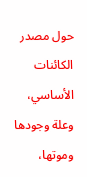حول مصدر الكائنات الأساسي، وعلة وجودها وموتها،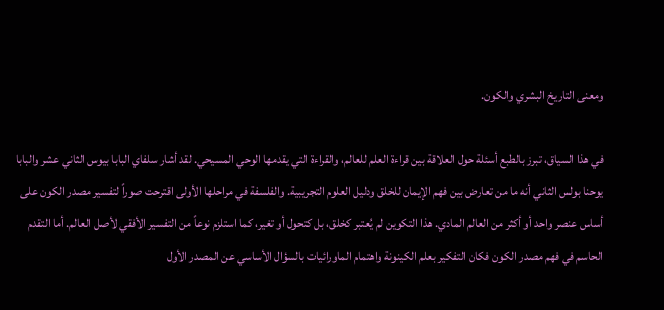ومعنى التاريخ البشري والكون.

في هذا السياق، تبرز بالطبع أسئلة حول العلاقة بين قراءة العلم للعالم، والقراءة التي يقدمها الوحي المسيحي. لقد أشار سلفاي البابا بيوس الثاني عشر والبابا يوحنا بولس الثاني أنه ما من تعارض بين فهم الإيمان للخلق ودليل العلوم التجريبية. والفلسفة في مراحلها الأولى اقترحت صوراً لتفسير مصدر الكون على أساس عنصر واحد أو أكثر من العالم المادي. هذا التكوين لم يُعتبر كخلق، بل كتحول أو تغير، كما استلزم نوعاً من التفسير الأفقي لأصل العالم. أما التقدم الحاسم في فهم مصدر الكون فكان التفكير بعلم الكينونة واهتمام الماورائيات بالسؤال الأساسي عن المصدر الأول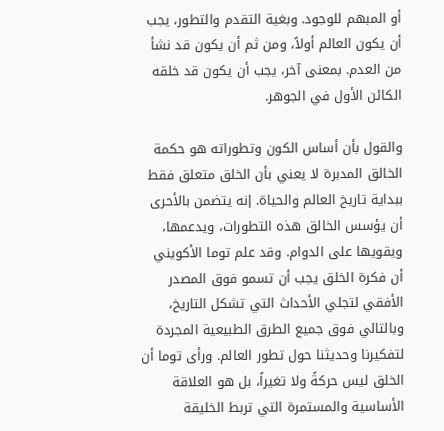أو المبهم للوجود. وبغية التقدم والتطور، يجب أن يكون العالم أولاً، ومن ثم أن يكون قد نشأ من العدم. بمعنى آخر، يجب أن يكون قد خلقه الكائن الأول في الجوهر.

والقول بأن أساس الكون وتطوراته هو حكمة الخالق المدبرة لا يعني بأن الخلق متعلق فقط ببداية تاريخ العالم والحياة. إنه يتضمن بالأحرى أن يؤسس الخالق هذه التطورات، ويدعمها، ويقويها على الدوام. وقد علم توما الأكويني أن فكرة الخلق يجب أن تسمو فوق المصدر الأفقي لتجلي الأحداث التي تشكل التاريخ، وبالتالي فوق جميع الطرق الطبيعية المجردة لتفكيرنا وحديثنا حول تطور العالم. ورأى توما أن الخلق ليس حركةً ولا تغيراً، بل هو العلاقة الأساسية والمستمرة التي تربط الخليقة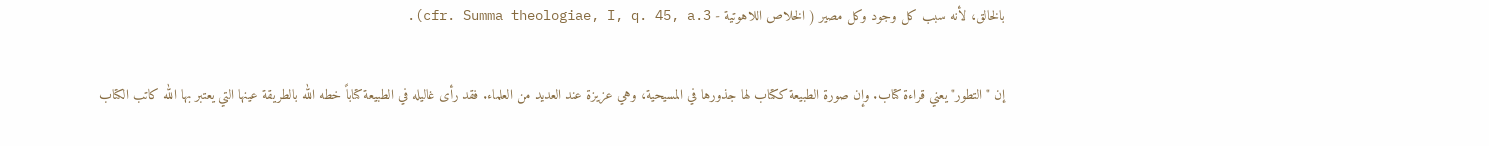بالخالق، لأنه سبب كل وجود وكل مصير ( الخلاص اللاهوتية - cfr. Summa theologiae, I, q. 45, a.3).

إن "التطور" يعني قراءة كتاب. وإن صورة الطبيعة ككتاب لها جذورها في المسيحية، وهي عزيزة عند العديد من العلماء. فقد رأى غاليله في الطبيعة كتاباً خطه الله بالطريقة عينها التي يعتبر بها الله كاتب الكتاب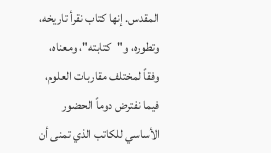المقدس. إنها كتاب نقرأ تاريخه، وتطوره، و"كتابته"، ومعناه، وفقاً لمختلف مقاربات العلوم، فيما نفترض دوماً الحضور الأساسي للكاتب الذي تمنى أن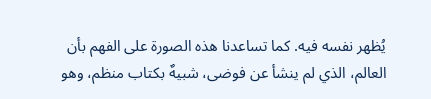يُظهر نفسه فيه. كما تساعدنا هذه الصورة على الفهم بأن العالم، الذي لم ينشأ عن فوضى، شبيهٌ بكتاب منظم، وهو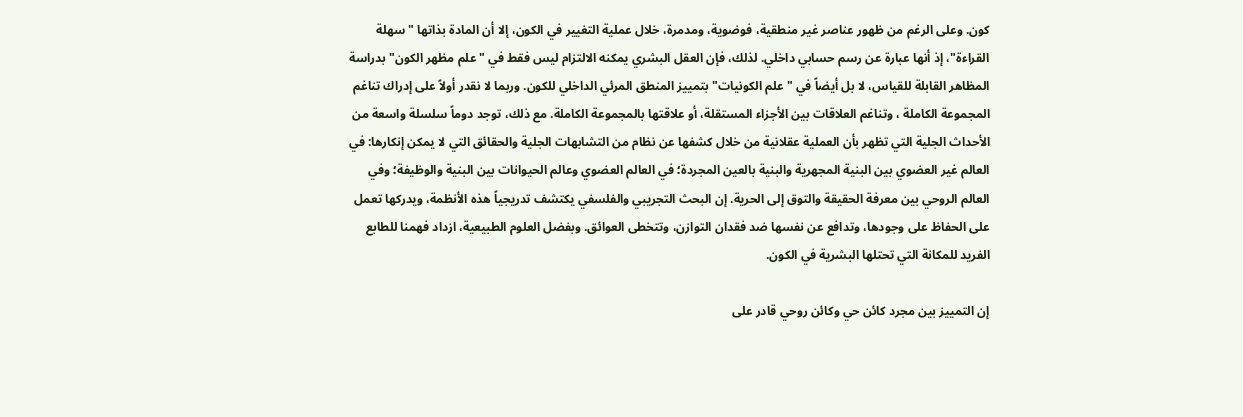كون. وعلى الرغم من ظهور عناصر غير منطقية، فوضوية، ومدمرة، خلال عملية التغيير في الكون، إلا أن المادة بذاتها "سهلة القراءة"، إذ أنها عبارة عن رسم حسابي داخلي. لذلك، فإن العقل البشري يمكنه الالتزام ليس فقط في "علم مظهر الكون" بدراسة المظاهر القابلة للقياس، لا بل أيضاً في "علم الكونيات" بتمييز المنطق المرئي الداخلي للكون. وربما لا نقدر أولاً على إدراك تناغم المجموعة الكاملة ، وتناغم العلاقات بين الأجزاء المستقلة، أو علاقتها بالمجموعة الكاملة. مع ذلك، توجد دوماً سلسلة واسعة من الأحداث الجلية التي تظهر بأن العملية عقلانية من خلال كشفها عن نظام من التشابهات الجلية والحقائق التي لا يمكن إنكارها: في العالم غير العضوي بين البنية المجهرية والبنية بالعين المجردة؛ في العالم العضوي وعالم الحيوانات بين البنية والوظيفة؛ وفي العالم الروحي بين معرفة الحقيقة والتوق إلى الحرية. إن البحث التجريبي والفلسفي يكتشف تدريجياً هذه الأنظمة، ويدركها تعمل على الحفاظ على وجودها، وتدافع عن نفسها ضد فقدان التوازن، وتتخطى العوائق. وبفضل العلوم الطبيعية، ازداد فهمنا للطابع الفريد للمكانة التي تحتلها البشرية في الكون.

إن التمييز بين مجرد كائن حي وكائن روحي قادر على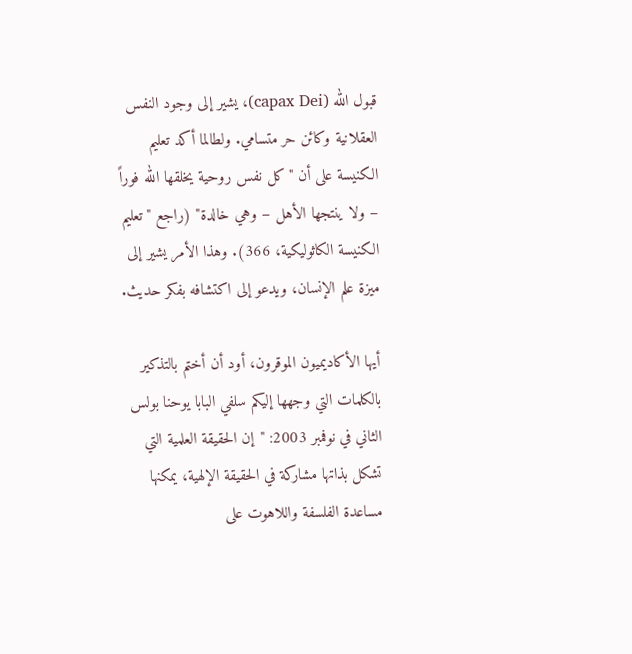قبول الله (capax Dei)، يشير إلى وجود النفس العقلانية وكائن حر متسامي. ولطالما أكد تعليم الكنيسة على أن "كل نفس روحية يخلقها الله فوراً – ولا ينتجها الأهل – وهي خالدة" (راجع "تعليم الكنيسة الكاثوليكية، 366). وهذا الأمر يشير إلى ميزة علم الإنسان، ويدعو إلى اكتشافه بفكر حديث.

أيها الأكاديميون الموقرون، أود أن أختم بالتذكير بالكلمات التي وجهها إليكم سلفي البابا يوحنا بولس الثاني في نوفمبر 2003: "إن الحقيقة العلمية التي تشكل بذاتها مشاركة في الحقيقة الإلهية، يمكنها مساعدة الفلسفة واللاهوت على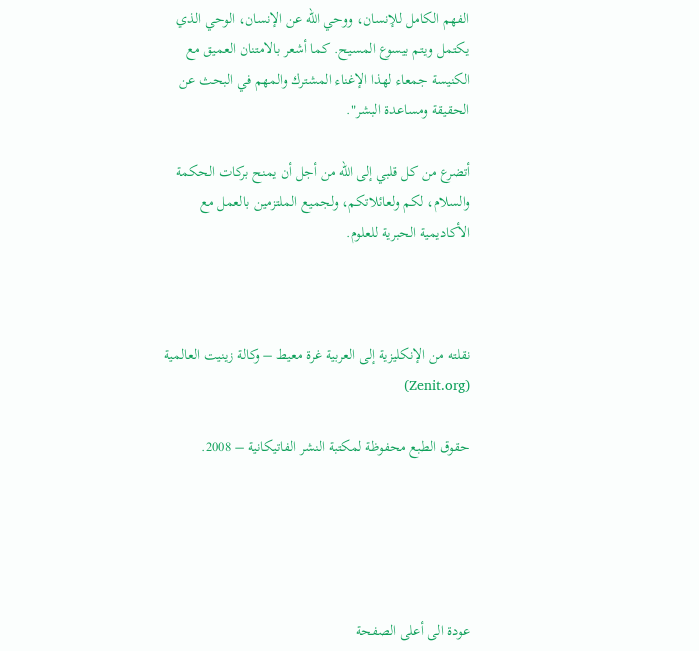الفهم الكامل للإنسان، ووحي الله عن الإنسان، الوحي الذي يكتمل ويتم بيسوع المسيح. كما أشعر بالامتنان العميق مع الكنيسة جمعاء لهذا الإغناء المشترك والمهم في البحث عن الحقيقة ومساعدة البشر".

أتضرع من كل قلبي إلى الله من أجل أن يمنح بركات الحكمة والسلام، لكم ولعائلاتكم، ولجميع الملتزمين بالعمل مع الأكاديمية الحبرية للعلوم.



نقلته من الإنكليزية إلى العربية غرة معيط – وكالة زينيت العالمية (Zenit.org)

حقوق الطبع محفوظة لمكتبة النشر الفاتيكانية – 2008.





عودة الى أعلى الصفحة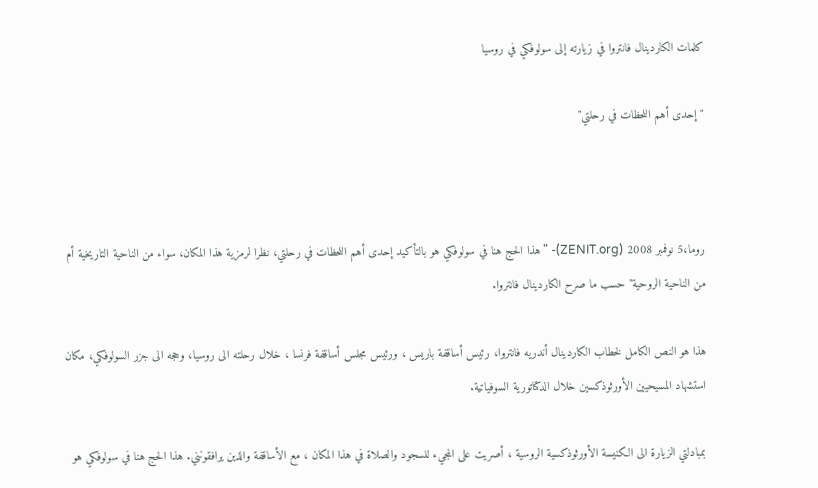كلمات الكاردينال فانتروا في زيارته إلى سولوفكي في روسيا

" إحدى أهم اللحظات في رحلتي"



روما،5 نوفمبر 2008 (ZENIT.org)- " هذا الحج هنا في سولوفكي هو بالتأكيد إحدى أهم اللحظات في رحلتي، نظرا لرمزية هذا المكان، سواء من الناحية التاريخية أم  من الناحية الروحية" حسب ما صرح الكاردينال فانتروا.

هذا هو النص الكامل لخطاب الكاردينال أندريه فانتروا، رئيس أساقفة باريس ، ورئيس مجلس أساقفة فرنسا ، خلال رحلته الى روسيا، وحجه الى جزر السولوفكي، مكان استشهاد المسيحيين الأورثوذكسين خلال الدكتاتورية السوفياتية.

بمبادلتي الزيارة الى الكنيسة الأورثوذكسية الروسية ، أصريت على المجيء للسجود والصلاة في هذا المكان ، مع الأساقفة والذين يرافقونني. هذا الحج هنا في سولوفكي هو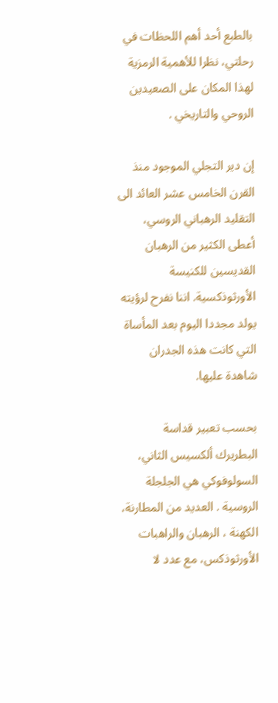بالطبع أحد أهم اللحظات في رحلتي، نظرا للأهمية الرمزية لهذا المكان على الصعيدين الروحي والتاريخي .

إن دير التجلي الموجود منذ القرن الخامس عشر العائد الى التقليد الرهباني الروسي، أعطى الكثير من الرهبان القديسين للكنيسة الأورثوذكسية. اننا نفرح لرؤيته  يولد مجددا اليوم بعد المأساة التي كانت هذه الجدران شاهدة عليها.

بحسب تعبير قداسة البطريرك ألكسيس الثاني، السولوفوكي هي الجلجلة الروسية . العديد من المطارنة، الكهنة ، الرهبان والراهبات الأورثوذكس، مع عدد لا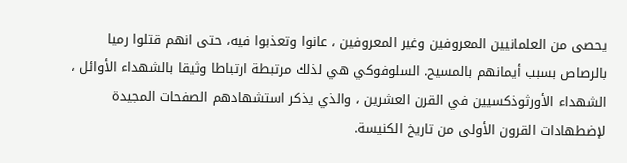يحصى من العلمانيين المعروفين وغير المعروفين ، عانوا وتعذبوا فيه، حتى انهم قتلوا رميا بالرصاص بسبب أيمانهم بالمسيح. السلوفوكي هي لذلك مرتبطة ارتباطا وثيقا بالشهداء الأوائل ، الشهداء الأورثوذكسيين في القرن العشرين ، والذي يذكر استشهادهم الصفحات المجيدة لإضطهادات القرون الأولى من تاريخ الكنيسة.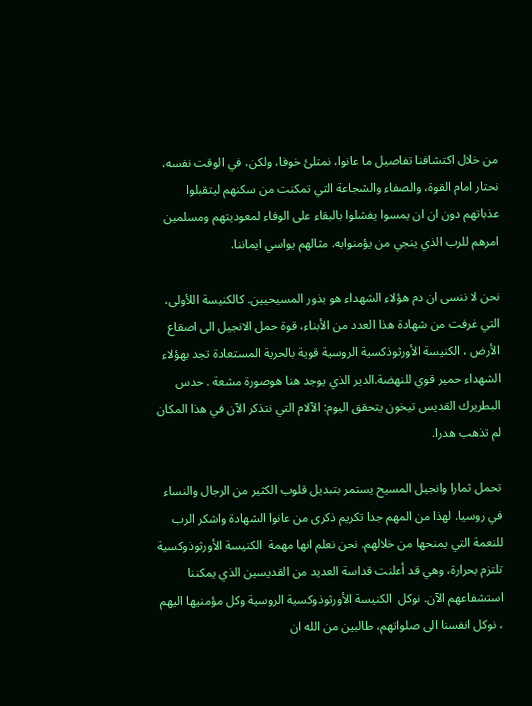من خلال اكتشافنا تفاصيل ما عانوا، نمتلئ خوفا، ولكن، في الوقت نفسه، نحتار امام القوة، والصفاء والشجاعة التي تمكنت من سكنهم ليتقبلوا عذباتهم دون ان ان يمسوا يفشلوا بالبقاء على الوفاء لمعوديتهم ومسلمين امرهم للرب الذي ينجي من يؤمنوابه. مثالهم يواسي ايماننا.

نحن لا ننسى ان دم هؤلاء الشهداء هو بذور المسيحيين. كالكنيسة اللأولى، التي غرفت من شهادة هذا العدد من الأبناء، قوة حمل الانجيل الى اصقاع الأرض ، الكنيسة الأورثوذكسية الروسية قوية بالحرية المستعادة تجد بهؤلاء الشهداء حمير قوي للنهضة.الدير الذي يوجد هنا هوصورة مشعة . حدس البطريرك القديس تيخون يتحقق اليوم: الآلام التي نتذكر الآن في هذا المكان لم تذهب هدرا.

تحمل ثمارا وانجيل المسيح يستمر بتبديل قلوب الكثير من الرجال والنساء في روسيا. لهذا من المهم جدا تكريم ذكرى من عانوا الشهادة واشكر الرب للنعمة التي يمنحها من خلالهم. نحن نعلم انها مهمة  الكنيسة الأورثوذوكسية تلتزم بحرارة، وهي قد أعلنت قداسة العديد من القديسين الذي يمكننا استشفاعهم الآن. نوكل  الكنيسة الأورثوذوكسية الروسية وكل مؤمنيها اليهم ، نوكل انفسنا الى صلواتهم، طالبين من الله ان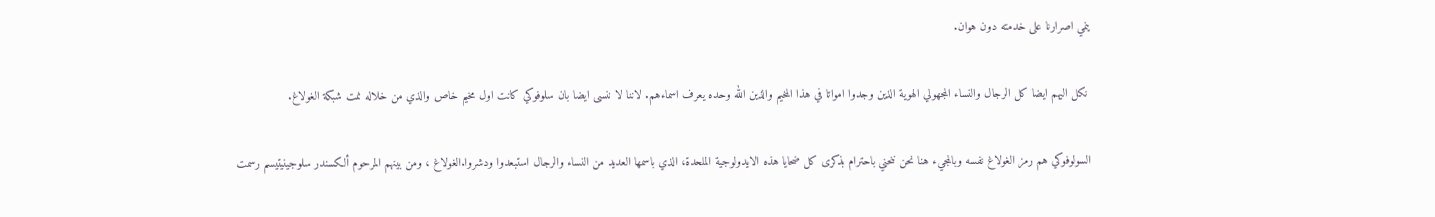ينمي اصرارنا على خدمته دون هوان.

 نكل اليهم ايضا كل الرجال والنساء المجهولي الهوية الذين وجدوا امواتا في هذا المخيم والذين الله وحده يعرف اسماءهم. لاننا لا ننسى ايضا بان سلوفوكي كانت اول مخيم خاص والذي من خلاله نمت شبكة الغولاغ.

السولوفوكي هم رمز الغولاغ نفسه وبالمجيء هنا نحن ننحني باحترام بذكرى كل ضحايا هذه الايدولوجية الملحدة، الذي باسمها العديد من النساء والرجال استبعدوا ودشروا.الغولاغ ، ومن بينهم المرحوم ألكسندر سلوجينيتيسم رسمت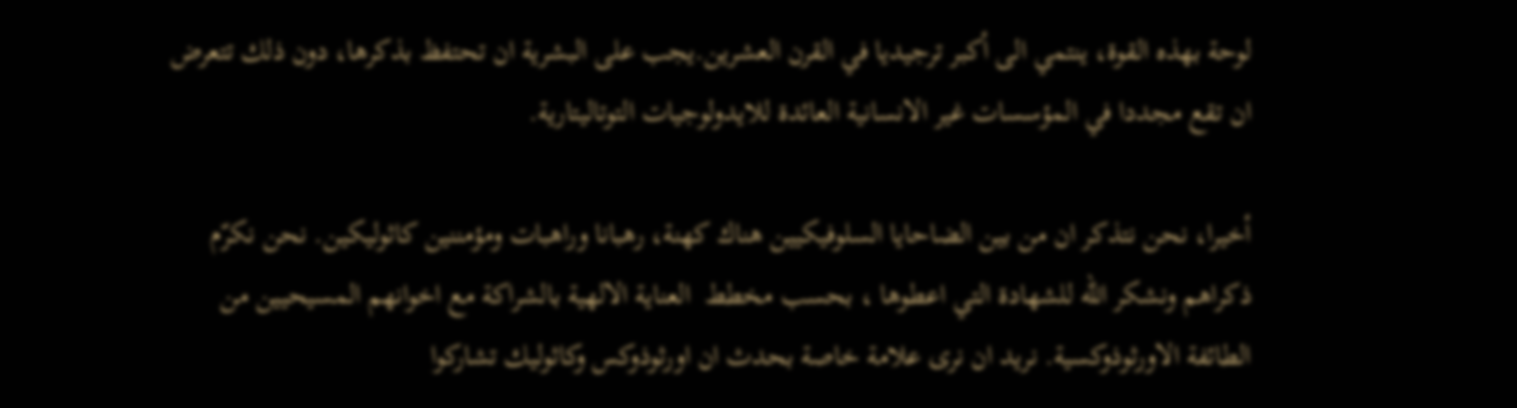لوحة بهذه القوة، ينتمي الى أكبر ترجيديا في القرن العشرين.يجب على البشرية ان تحتفظ بذكرها، دون ذلك تتعرض ان تقع مجددا في المؤسسات غير الانسانية العائدة للايدولوجيات التوتاليتارية.

أخيرا، نحن نتذكر ان من بين الضاحايا السلوفيكيين هناك كهنة، رهبانا وراهبات ومؤمننين كاثوليكين. نحن نكرّم ذكراهم ونشكر الله للشهادة التي اعطوها ، بحسب مخطط  العناية الالهية بالشراكة مع اخوانهم المسيحيين من الطائفة الاورثوذوكسية. نريد ان نرى علامة خاصة بحدث ان اورثوذوكس وكاثوليك تشاركوا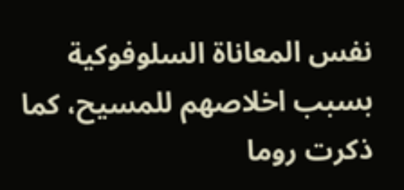نفس المعاناة السلوفوكية بسبب اخلاصهم للمسيح، كما ذكرت روما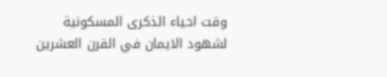وقت احياء الذكرى المسكونية لشهود الايمان في القرن العشرين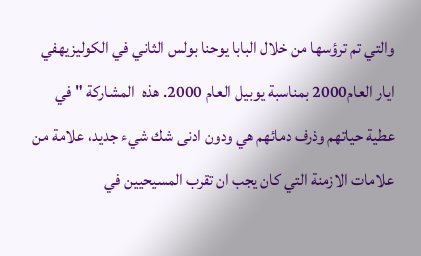والتي تم ترؤسها من خلال البابا يوحنا بولس الثاني في الكوليزيهفي ايار العام2000 بمناسبة يوبيل العام 2000. هذه  المشاركة " في عطية حياتهم وذرف دمائهم هي ودون ادنى شك شيء جديد، علامة من علامات الازمنة التي كان يجب ان تقرب المسيحيين في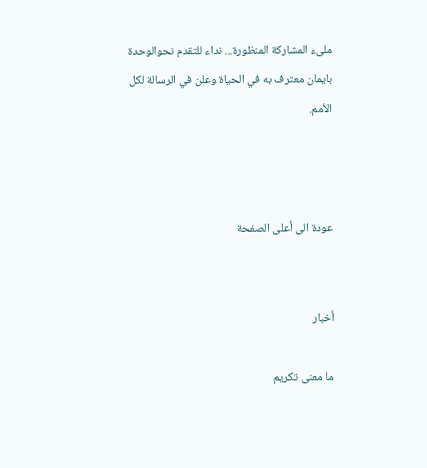ملىء المشاركة المنظورة... نداء للتقدم نحوالوحدة بايمان معترف به في الحياة وعلن في الرسالة لكل الأمم.



عودة الى أعلى الصفحة


أخبار

ما معنى تكريم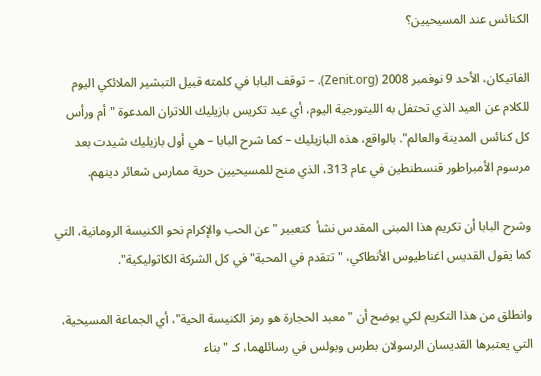الكنائس عند المسيحيين؟

الفاتيكان، الأحد 9 نوفمبر 2008 (Zenit.org). – توقف البابا في كلمته قبيل التبشير الملائكي اليوم للكلام عن العيد الذي تحتفل به الليتورجية اليوم، أي عيد تكريس بازيليك اللاتران المدعوة "أم ورأس كل كنائس المدينة والعالم". بالواقع، هذه البازيليك – كما شرح البابا – هي أول بازيليك شيدت بعد مرسوم الأمبراطور قنسطنطين في عام 313، الذي منح للمسيحيين حرية ممارس شعائر دينهم.

وشرح البابا أن تكريم هذا المبنى المقدس نشأ  كتعبير "عن الحب والإكرام نحو الكنيسة الرومانية، التي كما يقول القديس اغناطيوس الأنطاكي، "تتقدم في المحبة" في كل الشركة الكاثوليكية".

وانطلق من هذا التكريم لكي يوضح أن "معبد الحجارة هو رمز الكنيسة الحية"، أي الجماعة المسيحية، التي يعتبرها القديسان الرسولان بطرس وبولس في رسائلهما، كـ "بناء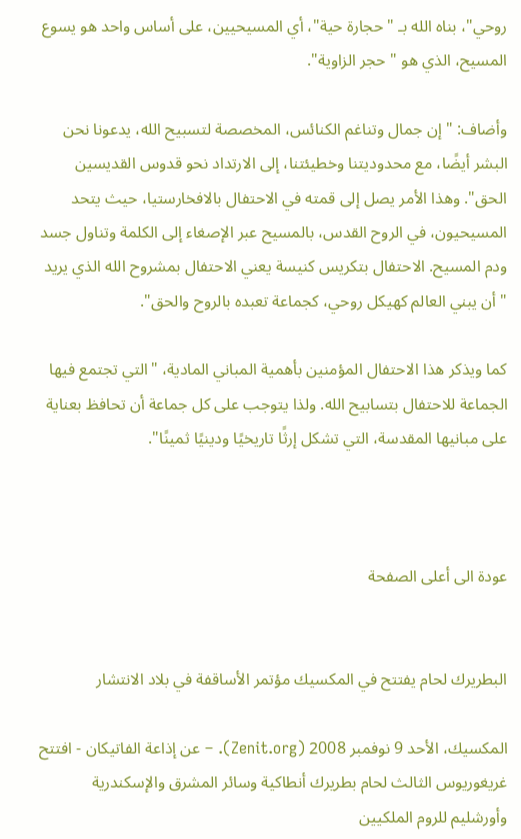روحي"، بناه الله بـ "حجارة حية"، أي المسيحيين، على أساس واحد هو يسوع المسيح، الذي هو "حجر الزاوية".

وأضاف: "إن جمال وتناغم الكنائس، المخصصة لتسبيح الله، يدعونا نحن البشر أيضًا، مع محدوديتنا وخطيئتنا، إلى الارتداد نحو قدوس القديسين الحق". وهذا الأمر يصل إلى قمته في الاحتفال بالافخارستيا، حيث يتحد المسيحيون، في الروح القدس، بالمسيح عبر الإصغاء إلى الكلمة وتناول جسد ودم المسيح. الاحتفال بتكريس كنيسة يعني الاحتفال بمشروح الله الذي يريد "أن يبني العالم كهيكل روحي، كجماعة تعبده بالروح والحق".

كما ويذكر هذا الاحتفال المؤمنين بأهمية المباني المادية، "التي تجتمع فيها الجماعة للاحتفال بتسابيح الله. ولذا يتوجب على كل جماعة أن تحافظ بعناية على مبانيها المقدسة، التي تشكل إرثًا تاريخيًا ودينيًا ثمينًا".



عودة الى أعلى الصفحة


البطريرك لحام يفتتح في المكسيك مؤتمر الأساقفة في بلاد الانتشار

المكسيك، الأحد 9 نوفمبر 2008 (Zenit.org). – عن إذاعة الفاتيكان - افتتح غريغوريوس الثالث لحام بطريرك أنطاكية وسائر المشرق والإسكندرية وأورشليم للروم الملكيين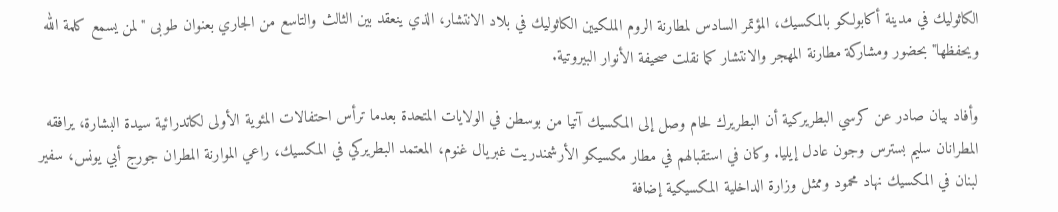الكاثوليك في مدينة أكابولكو بالمكسيك، المؤتمر السادس لمطارنة الروم الملكيين الكاثوليك في بلاد الانتشار، الذي ينعقد بين الثالث والتاسع من الجاري بعنوان طوبى "لمن يسمع كلمة الله ويحفظها" بحضور ومشاركة مطارنة المهجر والانتشار كما نقلت صحيفة الأنوار البيروتية.

وأفاد بيان صادر عن كرسي البطريركية أن البطريرك لحام وصل إلى المكسيك آتيا من بوسطن في الولايات المتحدة بعدما ترأس احتفالات المئوية الأولى لكاتدرائية سيدة البشارة، يرافقه المطرانان سليم بسترس وجون عادل إيليا. وكان في استقبالهم في مطار مكسيكو الأرشمندريت غبريال غنوم، المعتمد البطريركي في المكسيك، راعي الموارنة المطران جورج أبي يونس، سفير لبنان في المكسيك نهاد محمود وممثل وزارة الداخلية المكسيكية إضافة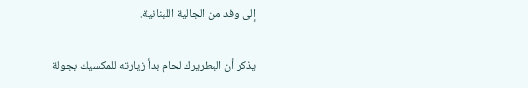إلى وفد من الجالية اللبنانية.

يذكر أن البطريرك لحام بدأ زيارته للمكسيك بجولة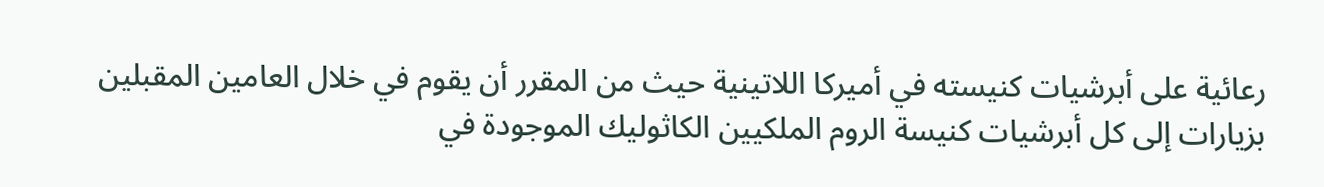رعائية على أبرشيات كنيسته في أميركا اللاتينية حيث من المقرر أن يقوم في خلال العامين المقبلين بزيارات إلى كل أبرشيات كنيسة الروم الملكيين الكاثوليك الموجودة في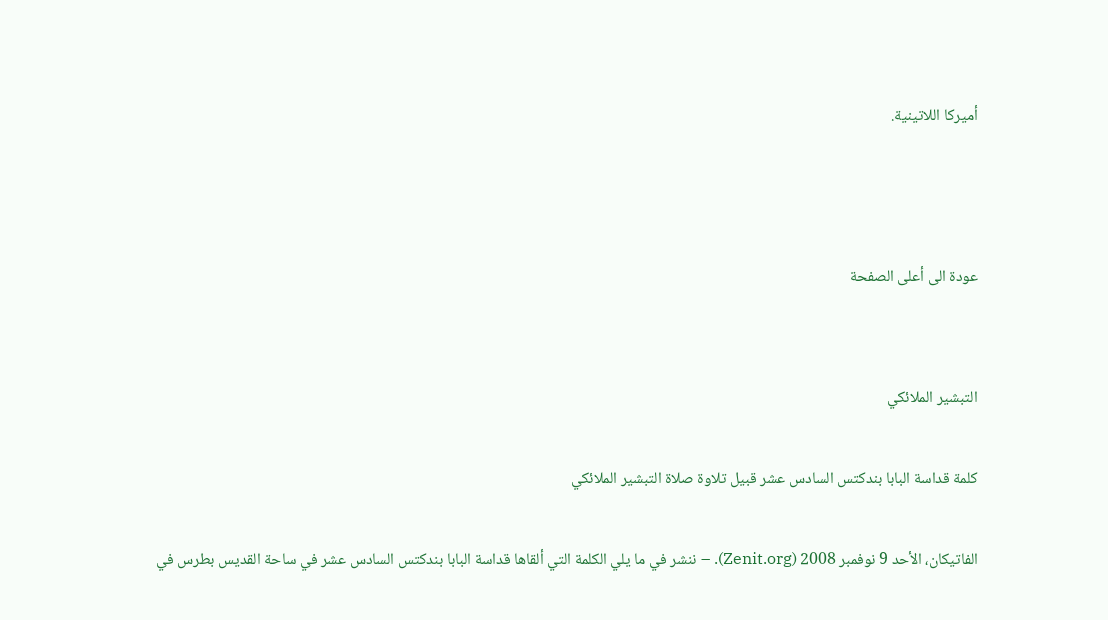أميركا اللاتينية.



عودة الى أعلى الصفحة


التبشير الملائكي

كلمة قداسة البابا بندكتس السادس عشر قبيل تلاوة صلاة التبشير الملائكي

الفاتيكان، الأحد 9 نوفمبر 2008 (Zenit.org). – ننشر في ما يلي الكلمة التي ألقاها قداسة البابا بندكتس السادس عشر في ساحة القديس بطرس في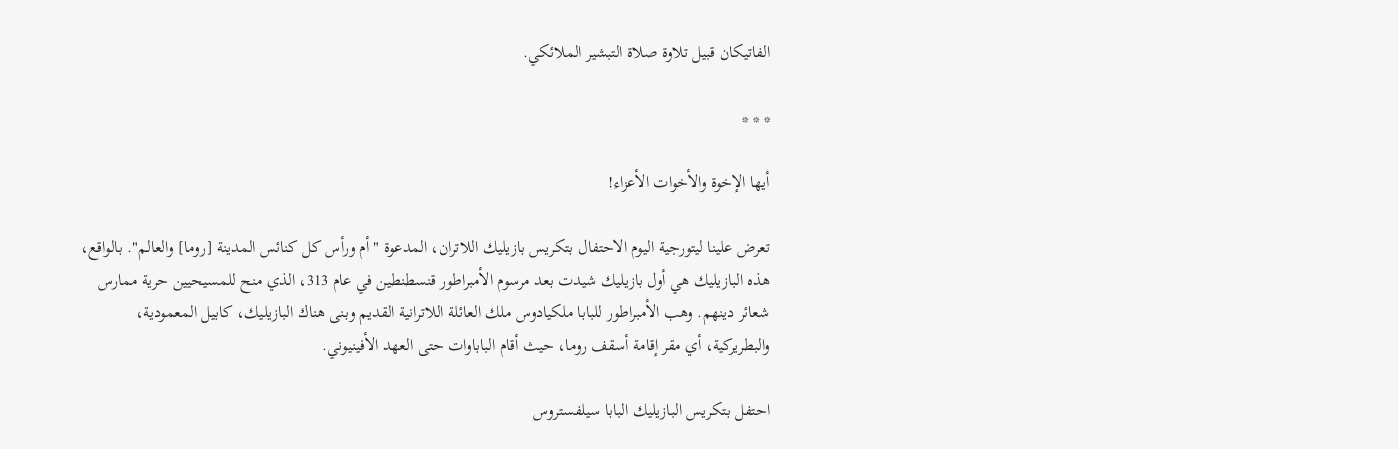الفاتيكان قبيل تلاوة صلاة التبشير الملائكي.

* * *

أيها الإخوة والأخوات الأعزاء!

تعرض علينا ليتورجية اليوم الاحتفال بتكريس بازيليك اللاتران، المدعوة "أم ورأس كل كنائس المدينة [روما] والعالم". بالواقع، هذه البازيليك هي أول بازيليك شيدت بعد مرسوم الأمبراطور قنسطنطين في عام 313، الذي منح للمسيحيين حرية ممارس شعائر دينهم. وهب الأمبراطور للبابا ملكيادوس ملك العائلة اللاترانية القديم وبنى هناك البازيليك، كابيل المعمودية، والبطريركية، أي مقر إقامة أسقف روما، حيث أقام الباباوات حتى العهد الأفينيوني.

احتفل بتكريس البازيليك البابا سيلفستروس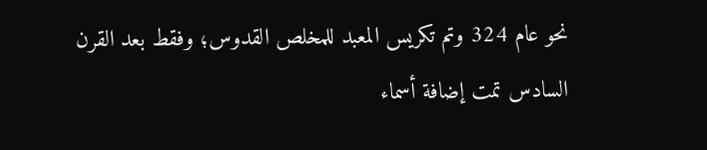نحو عام 324 وتم تكريس المعبد للمخلص القدوس؛ وفقط بعد القرن السادس تمت إضافة أسماء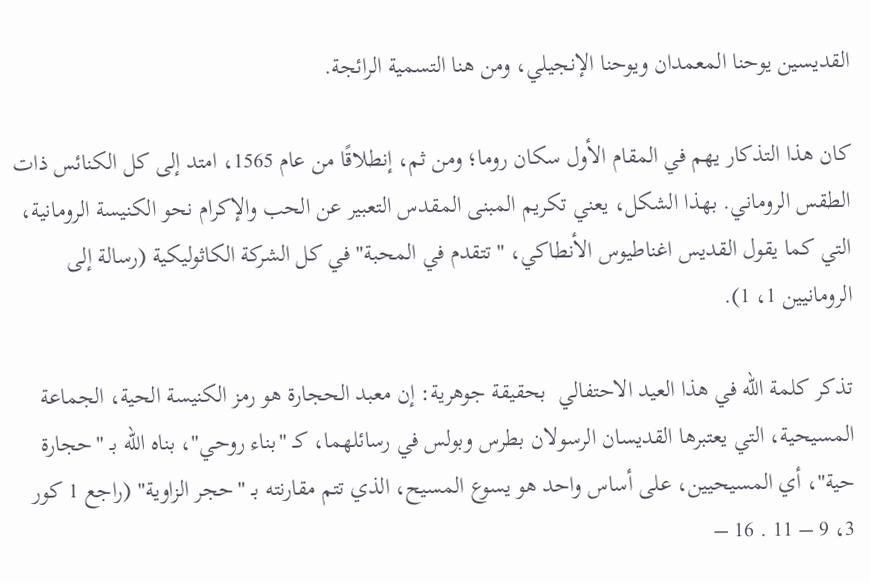القديسين يوحنا المعمدان ويوحنا الإنجيلي، ومن هنا التسمية الرائجة.

كان هذا التذكار يهم في المقام الأول سكان روما؛ ومن ثم، إنطلاقًا من عام 1565، امتد إلى كل الكنائس ذات الطقس الروماني. بهذا الشكل، يعني تكريم المبنى المقدس التعبير عن الحب والإكرام نحو الكنيسة الرومانية، التي كما يقول القديس اغناطيوس الأنطاكي، "تتقدم في المحبة" في كل الشركة الكاثوليكية (رسالة إلى الرومانيين 1، 1).

تذكر كلمة الله في هذا العيد الاحتفالي  بحقيقة جوهرية: إن معبد الحجارة هو رمز الكنيسة الحية، الجماعة المسيحية، التي يعتبرها القديسان الرسولان بطرس وبولس في رسائلهما، كـ "بناء روحي"، بناه الله بـ "حجارة حية"، أي المسيحيين، على أساس واحد هو يسوع المسيح، الذي تتم مقارنته بـ "حجر الزاوية" (راجع 1 كور 3، 9 – 11 . 16 –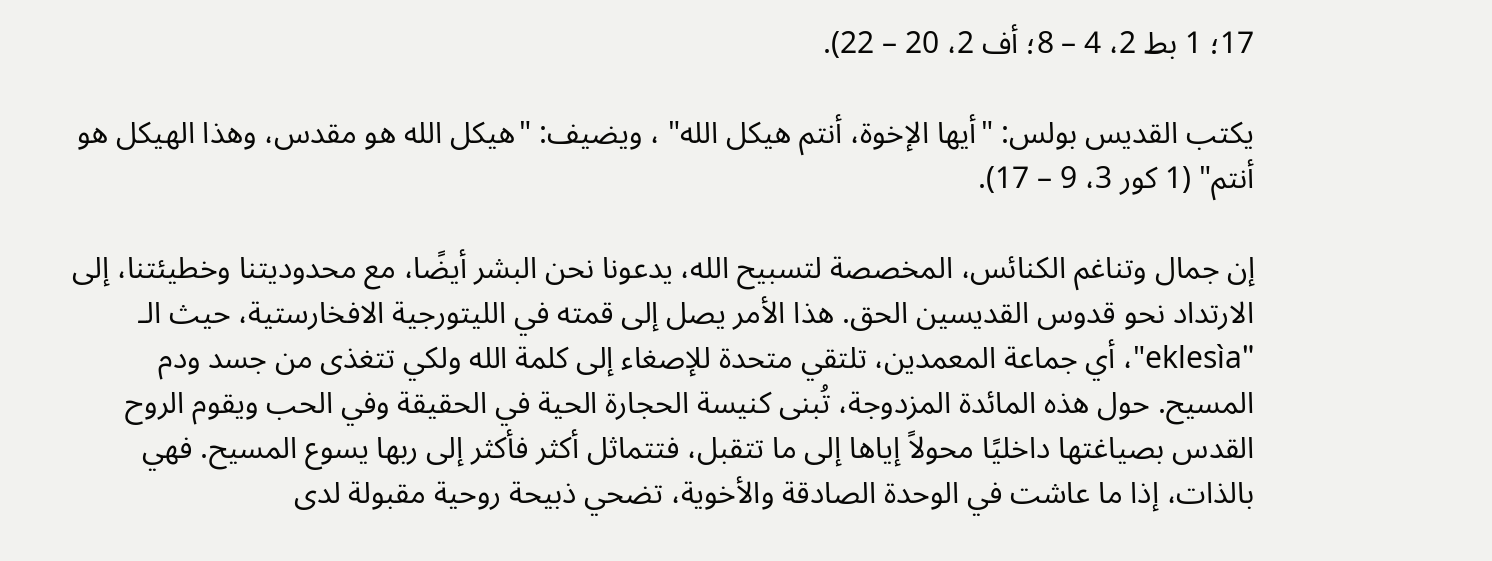17؛ 1 بط 2، 4 – 8؛ أف 2، 20 – 22).

يكتب القديس بولس: "أيها الإخوة، أنتم هيكل الله" ، ويضيف: "هيكل الله هو مقدس، وهذا الهيكل هو أنتم" (1 كور 3، 9 – 17).

إن جمال وتناغم الكنائس، المخصصة لتسبيح الله، يدعونا نحن البشر أيضًا، مع محدوديتنا وخطيئتنا، إلى الارتداد نحو قدوس القديسين الحق. هذا الأمر يصل إلى قمته في الليتورجية الافخارستية، حيث الـ "eklesìa"، أي جماعة المعمدين، تلتقي متحدة للإصغاء إلى كلمة الله ولكي تتغذى من جسد ودم المسيح. حول هذه المائدة المزدوجة، تُبنى كنيسة الحجارة الحية في الحقيقة وفي الحب ويقوم الروح القدس بصياغتها داخليًا محولاً إياها إلى ما تتقبل، فتتماثل أكثر فأكثر إلى ربها يسوع المسيح. فهي بالذات، إذا ما عاشت في الوحدة الصادقة والأخوية، تضحي ذبيحة روحية مقبولة لدى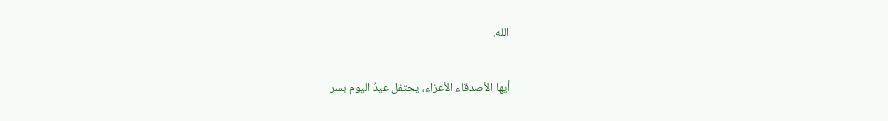الله.

أيها الأصدقاء الأعزاء، يحتفل عيدُ اليوم بسر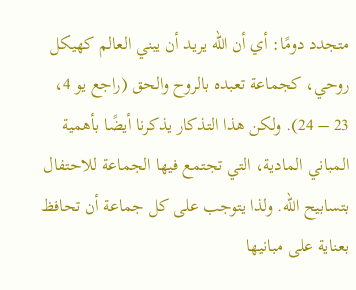متجدد دومًا: أي أن الله يريد أن يبني العالم كهيكل روحي، كجماعة تعبده بالروح والحق (راجع يو 4، 23 – 24). ولكن هذا التذكار يذكرنا أيضًا بأهمية المباني المادية، التي تجتمع فيها الجماعة للاحتفال بتسابيح الله. ولذا يتوجب على كل جماعة أن تحافظ بعناية على مبانيها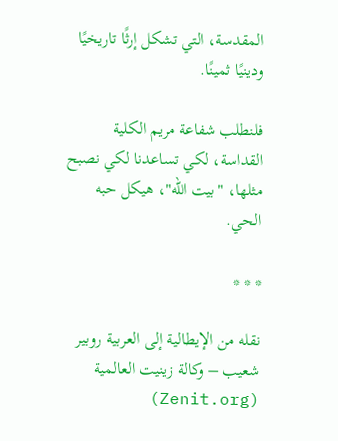المقدسة، التي تشكل إرثًا تاريخيًا ودينيًا ثمينًا.

فلنطلب شفاعة مريم الكلية القداسة، لكي تساعدنا لكي نصبح مثلها، "بيت الله"، هيكل حبه الحي.

* * *

نقله من الإيطالية إلى العربية روبير شعيب – وكالة زينيت العالمية (Zenit.org)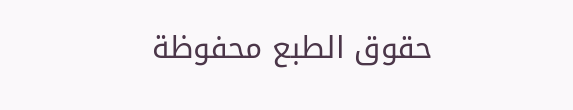حقوق الطبع محفوظة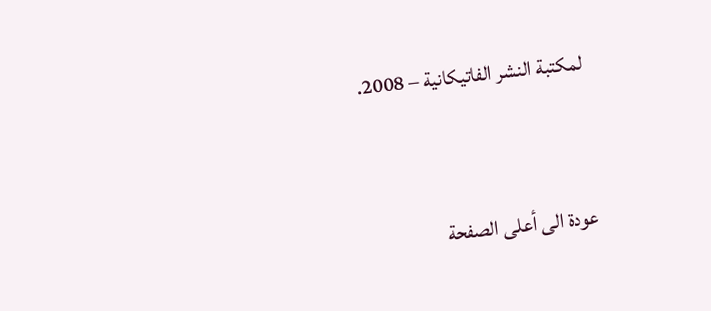لمكتبة النشر الفاتيكانية – 2008.



عودة الى أعلى الصفحة